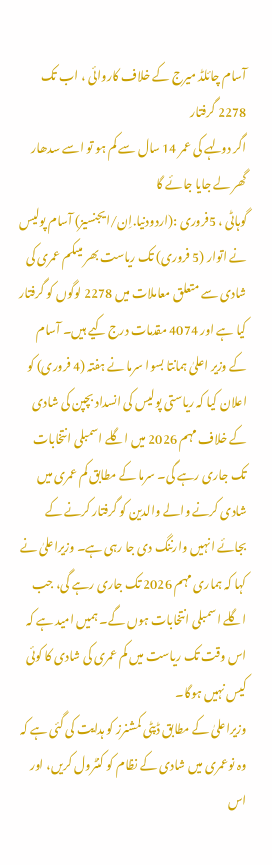آسام چائلڈ میرج کے خلاف کاروائی ، اب تک 2278 گرفتار
اگر دولہے کی عمر 14 سال سے کم ہو تو اسے سدھار گھر لے جایا جائے گا
گوہاٹی ، 5فروری :(اردودنیا.اِن/ایجنسیز) آسام پولیس نے اتوار (5 فروری) تک ریاست بھر میںکم عمری کی شادی سے متعلق معاملات میں 2278 لوگوں کو گرفتار کیا ہے اور 4074 مقدمات درج کیے ہیں۔ آسام کے وزیر اعلیٰ ہمانتا بسوا سرما نے ہفتہ (4 فروری) کو اعلان کیا کہ ریاستی پولیس کی انسداد بچپن کی شادی کے خلاف مہم 2026 میں اگلے اسمبلی انتخابات تک جاری رہے گی۔ سرما کے مطابق کم عمری میں شادی کرنے والے والدین کو گرفتار کرنے کے بجائے انہیں وارننگ دی جا رہی ہے۔ وزیراعلیٰ نے کہا کہ ہماری مہم 2026 تک جاری رہے گی، جب اگلے اسمبلی انتخابات ہوں گے۔ ہمیں امید ہے کہ اس وقت تک ریاست میں کم عمری کی شادی کا کوئی کیس نہیں ہوگا۔
وزیراعلیٰ کے مطابق ڈپٹی کمشنرز کو ہدایت کی گئی ہے کہ وہ نوعمری میں شادی کے نظام کو کنٹرول کریں، اور اس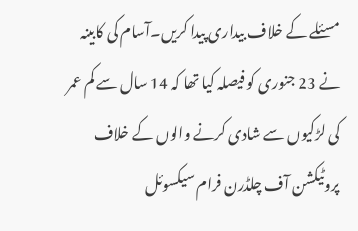مسئلے کے خلاف بیداری پیدا کریں۔آسام کی کابینہ نے 23 جنوری کو فیصلہ کیا تھا کہ 14 سال سے کم عمر کی لڑکیوں سے شادی کرنے والوں کے خلاف پروٹیکشن آف چلڈرن فرام سیکسوئل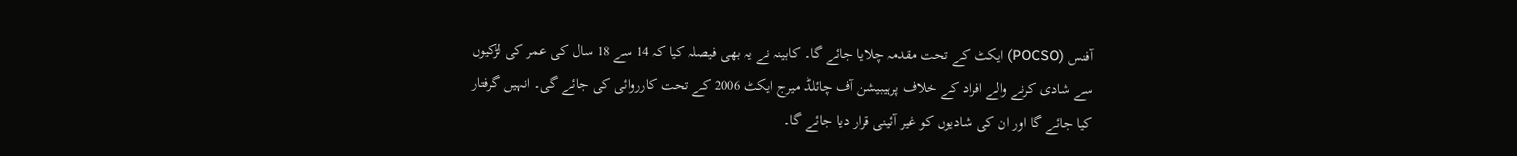آفنس (POCSO) ایکٹ کے تحت مقدمہ چلایا جائے گا۔ کابینہ نے یہ بھی فیصلہ کیا کہ 14 سے 18 سال کی عمر کی لڑکیوں سے شادی کرنے والے افراد کے خلاف پرہیبیشن آف چائلڈ میرج ایکٹ 2006 کے تحت کارروائی کی جائے گی۔ انہیں گرفتار کیا جائے گا اور ان کی شادیوں کو غیر آئینی قرار دیا جائے گا۔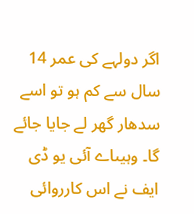اگر دولہے کی عمر 14 سال سے کم ہو تو اسے سدھار گھر لے جایا جائے گا۔ وہیںاے آئی یو ڈی ایف نے اس کارروائی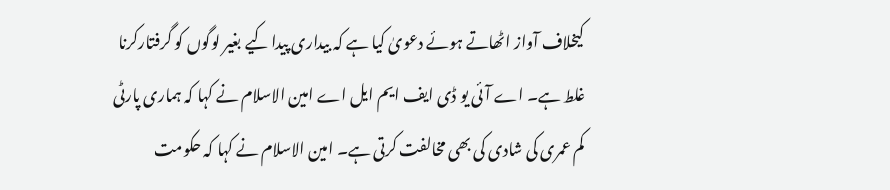کیخلاف آواز اٹھاتے ہوئے دعویٰ کیا ہے کہ بیداری پیدا کیے بغیر لوگوں کو گرفتارکرنا غلط ہے۔ اے آئی یو ڈی ایف ایم ایل اے امین الاسلام نے کہا کہ ہماری پارٹی کم عمری کی شادی کی بھی مخالفت کرتی ہے۔ امین الاسلام نے کہا کہ حکومت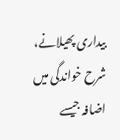بیداری پھیلانے، شرح خواندگی میں اضافہ جیسے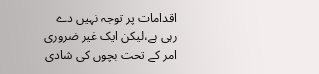اقدامات پر توجہ نہیں دے رہی ہے،لیکن ایک غیر ضروری امر کے تحت بچوں کی شادی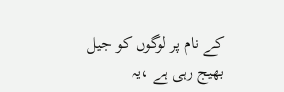کے نام پر لوگوں کو جیل بھیج رہی ہے ،یہ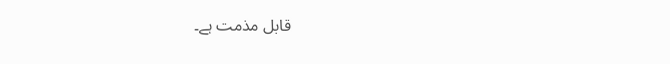قابل مذمت ہے۔